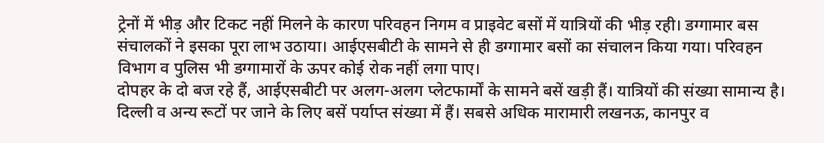ट्रेनों में भीड़ और टिकट नहीं मिलने के कारण परिवहन निगम व प्राइवेट बसों में यात्रियों की भीड़ रही। डग्गामार बस संचालकों ने इसका पूरा लाभ उठाया। आईएसबीटी के सामने से ही डग्गामार बसों का संचालन किया गया। परिवहन विभाग व पुलिस भी डग्गामारों के ऊपर कोई रोक नहीं लगा पाए।
दोपहर के दो बज रहे हैं, आईएसबीटी पर अलग-अलग प्लेटफार्मों के सामने बसें खड़ी हैं। यात्रियों की संख्या सामान्य है। दिल्ली व अन्य रूटों पर जाने के लिए बसें पर्याप्त संख्या में हैं। सबसे अधिक मारामारी लखनऊ, कानपुर व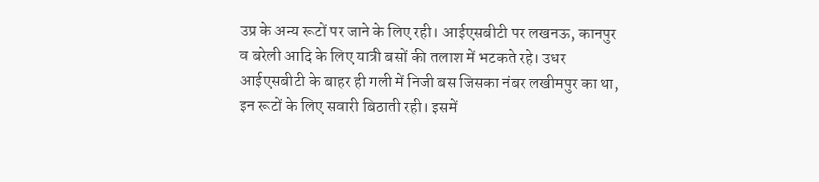उप्र के अन्य रूटों पर जाने के लिए रही। आईएसबीटी पर लखनऊ, कानपुर व बरेली आदि के लिए यात्री बसों की तलाश में भटकते रहे। उधर आईएसबीटी के बाहर ही गली में निजी बस जिसका नंबर लखीमपुर का था, इन रूटों के लिए सवारी बिठाती रही। इसमें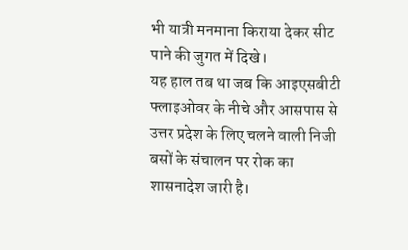भी यात्री मनमाना किराया देकर सीट पाने की जुगत में दिखे।
यह हाल तब था जब कि आइएसबीटी फ्लाइओवर के नीचे और आसपास से उत्तर प्रदेश के लिए चलने वाली निजी बसों के संचालन पर रोक का शासनादेश जारी है।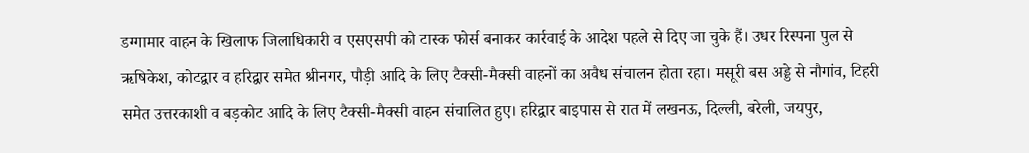डग्गामार वाहन के खिलाफ जिलाधिकारी व एसएसपी को टास्क फोर्स बनाकर कार्रवाई के आदेश पहले से दिए जा चुके हैं। उधर रिस्पना पुल से ऋषिकेश, कोटद्वार व हरिद्वार समेत श्रीनगर, पौड़ी आदि के लिए टैक्सी-मैक्सी वाहनों का अवैध संचालन होता रहा। मसूरी बस अड्डे से नौगांव, टिहरी समेत उत्तरकाशी व बड़कोट आदि के लिए टैक्सी-मैक्सी वाहन संचालित हुए। हरिद्वार बाइपास से रात में लखनऊ, दिल्ली, बरेली, जयपुर,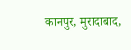कानपुर, मुरादाबाद,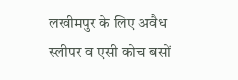लखीमपुर के लिए अवैध स्लीपर व एसी कोच बसों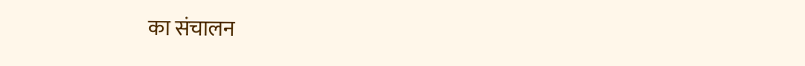का संचालन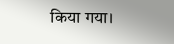किया गया।